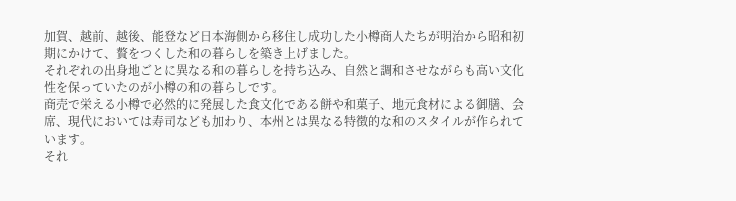加賀、越前、越後、能登など日本海側から移住し成功した小樽商人たちが明治から昭和初期にかけて、贅をつくした和の暮らしを築き上げました。
それぞれの出身地ごとに異なる和の暮らしを持ち込み、自然と調和させながらも高い文化性を保っていたのが小樽の和の暮らしです。
商売で栄える小樽で必然的に発展した食文化である餅や和菓子、地元食材による御膳、会席、現代においては寿司なども加わり、本州とは異なる特徴的な和のスタイルが作られています。
それ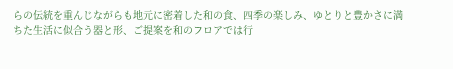らの伝統を重んじながらも地元に密着した和の食、四季の楽しみ、ゆとりと豊かさに満ちた生活に似合う器と形、ご提案を和のフロアでは行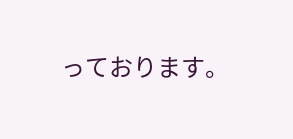っております。